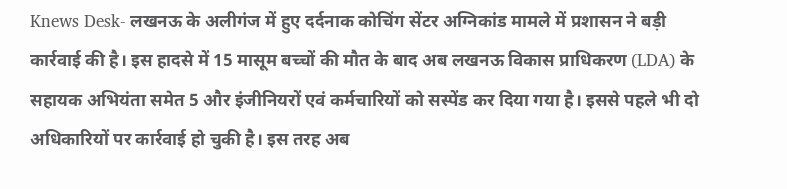Knews Desk- लखनऊ के अलीगंज में हुए दर्दनाक कोचिंग सेंटर अग्निकांड मामले में प्रशासन ने बड़ी कार्रवाई की है। इस हादसे में 15 मासूम बच्चों की मौत के बाद अब लखनऊ विकास प्राधिकरण (LDA) के सहायक अभियंता समेत 5 और इंजीनियरों एवं कर्मचारियों को सस्पेंड कर दिया गया है। इससे पहले भी दो अधिकारियों पर कार्रवाई हो चुकी है। इस तरह अब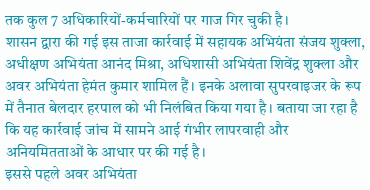तक कुल 7 अधिकारियों-कर्मचारियों पर गाज गिर चुकी है।
शासन द्वारा की गई इस ताजा कार्रवाई में सहायक अभियंता संजय शुक्ला, अधीक्षण अभियंता आनंद मिश्रा, अधिशासी अभियंता शिवेंद्र शुक्ला और अवर अभियंता हेमंत कुमार शामिल हैं। इनके अलावा सुपरवाइजर के रूप में तैनात बेलदार हरपाल को भी निलंबित किया गया है। बताया जा रहा है कि यह कार्रवाई जांच में सामने आई गंभीर लापरवाही और अनियमितताओं के आधार पर की गई है।
इससे पहले अवर अभियंता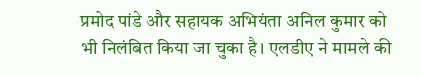प्रमोद पांडे और सहायक अभियंता अनिल कुमार को भी निलंबित किया जा चुका है। एलडीए ने मामले की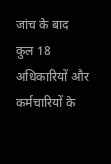जांच के बाद कुल 18 अधिकारियों और कर्मचारियों के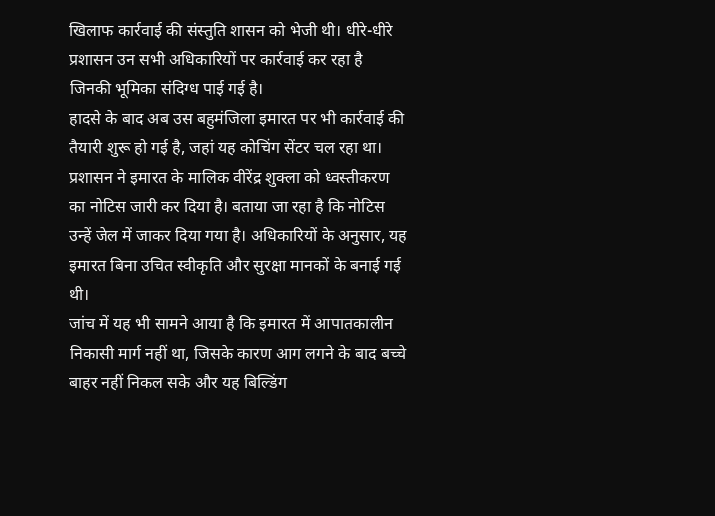खिलाफ कार्रवाई की संस्तुति शासन को भेजी थी। धीरे-धीरे प्रशासन उन सभी अधिकारियों पर कार्रवाई कर रहा है जिनकी भूमिका संदिग्ध पाई गई है।
हादसे के बाद अब उस बहुमंजिला इमारत पर भी कार्रवाई की तैयारी शुरू हो गई है, जहां यह कोचिंग सेंटर चल रहा था। प्रशासन ने इमारत के मालिक वीरेंद्र शुक्ला को ध्वस्तीकरण का नोटिस जारी कर दिया है। बताया जा रहा है कि नोटिस उन्हें जेल में जाकर दिया गया है। अधिकारियों के अनुसार, यह इमारत बिना उचित स्वीकृति और सुरक्षा मानकों के बनाई गई थी।
जांच में यह भी सामने आया है कि इमारत में आपातकालीन निकासी मार्ग नहीं था, जिसके कारण आग लगने के बाद बच्चे बाहर नहीं निकल सके और यह बिल्डिंग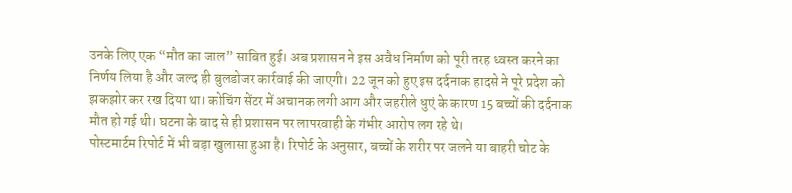उनके लिए एक “मौत का जाल” साबित हुई। अब प्रशासन ने इस अवैध निर्माण को पूरी तरह ध्वस्त करने का निर्णय लिया है और जल्द ही बुलडोजर कार्रवाई की जाएगी। 22 जून को हुए इस दर्दनाक हादसे ने पूरे प्रदेश को झकझोर कर रख दिया था। कोचिंग सेंटर में अचानक लगी आग और जहरीले धुएं के कारण 15 बच्चों की दर्दनाक मौत हो गई थी। घटना के बाद से ही प्रशासन पर लापरवाही के गंभीर आरोप लग रहे थे।
पोस्टमार्टम रिपोर्ट में भी बड़ा खुलासा हुआ है। रिपोर्ट के अनुसार, बच्चों के शरीर पर जलने या बाहरी चोट के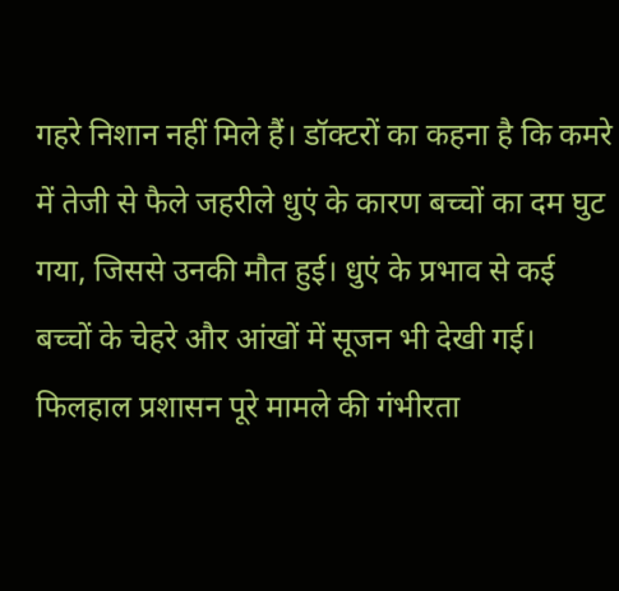गहरे निशान नहीं मिले हैं। डॉक्टरों का कहना है कि कमरे में तेजी से फैले जहरीले धुएं के कारण बच्चों का दम घुट गया, जिससे उनकी मौत हुई। धुएं के प्रभाव से कई बच्चों के चेहरे और आंखों में सूजन भी देखी गई। फिलहाल प्रशासन पूरे मामले की गंभीरता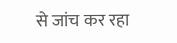से जांच कर रहा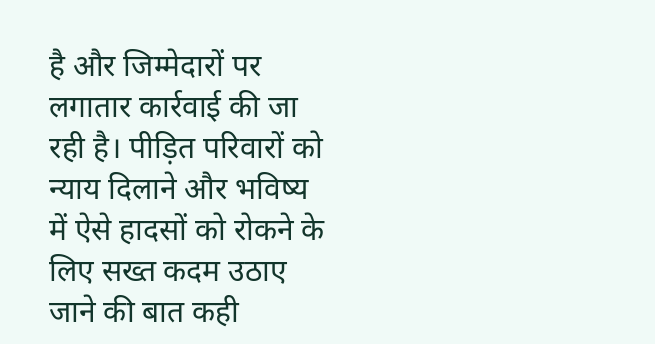है और जिम्मेदारों पर लगातार कार्रवाई की जा रही है। पीड़ित परिवारों को न्याय दिलाने और भविष्य में ऐसे हादसों को रोकने के लिए सख्त कदम उठाए जाने की बात कही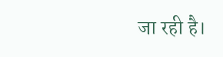जा रही है।